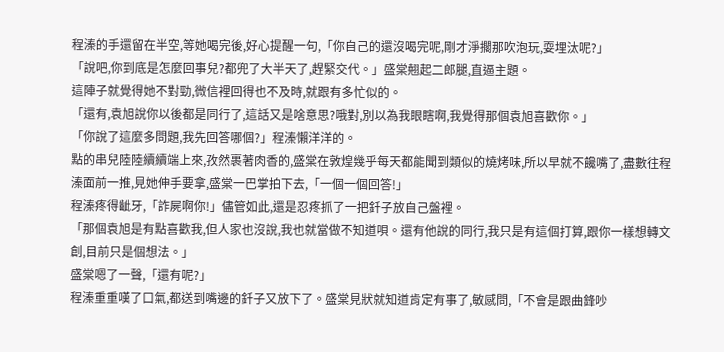程溱的手還留在半空,等她喝完後,好心提醒一句,「你自己的還沒喝完呢,剛才淨擱那吹泡玩,耍埋汰呢?」
「說吧,你到底是怎麼回事兒?都兜了大半天了,趕緊交代。」盛棠翹起二郎腿,直逼主題。
這陣子就覺得她不對勁,微信裡回得也不及時,就跟有多忙似的。
「還有,袁旭說你以後都是同行了,這話又是啥意思?哦對,別以為我眼瞎啊,我覺得那個袁旭喜歡你。」
「你說了這麼多問題,我先回答哪個?」程溱懶洋洋的。
點的串兒陸陸續續端上來,孜然裹著肉香的,盛棠在敦煌幾乎每天都能聞到類似的燒烤味,所以早就不饞嘴了,盡數往程溱面前一推,見她伸手要拿,盛棠一巴掌拍下去,「一個一個回答!」
程溱疼得齜牙,「詐屍啊你!」儘管如此,還是忍疼抓了一把釺子放自己盤裡。
「那個袁旭是有點喜歡我,但人家也沒說,我也就當做不知道唄。還有他說的同行,我只是有這個打算,跟你一樣想轉文創,目前只是個想法。」
盛棠嗯了一聲,「還有呢?」
程溱重重嘆了口氣,都送到嘴邊的釺子又放下了。盛棠見狀就知道肯定有事了,敏感問,「不會是跟曲鋒吵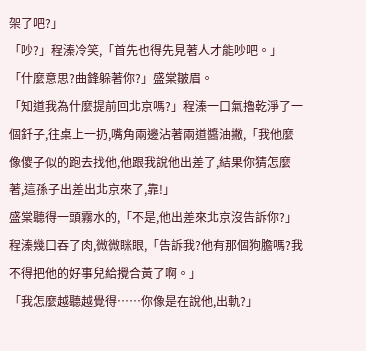架了吧?」
「吵?」程溱冷笑,「首先也得先見著人才能吵吧。」
「什麼意思?曲鋒躲著你?」盛棠皺眉。
「知道我為什麼提前回北京嗎?」程溱一口氣擼乾淨了一個釺子,往桌上一扔,嘴角兩邊沾著兩道醬油撇,「我他麼像傻子似的跑去找他,他跟我說他出差了,結果你猜怎麼著,這孫子出差出北京來了,靠!」
盛棠聽得一頭霧水的,「不是,他出差來北京沒告訴你?」
程溱幾口吞了肉,微微眯眼,「告訴我?他有那個狗膽嗎?我不得把他的好事兒給攪合黃了啊。」
「我怎麼越聽越覺得……你像是在說他,出軌?」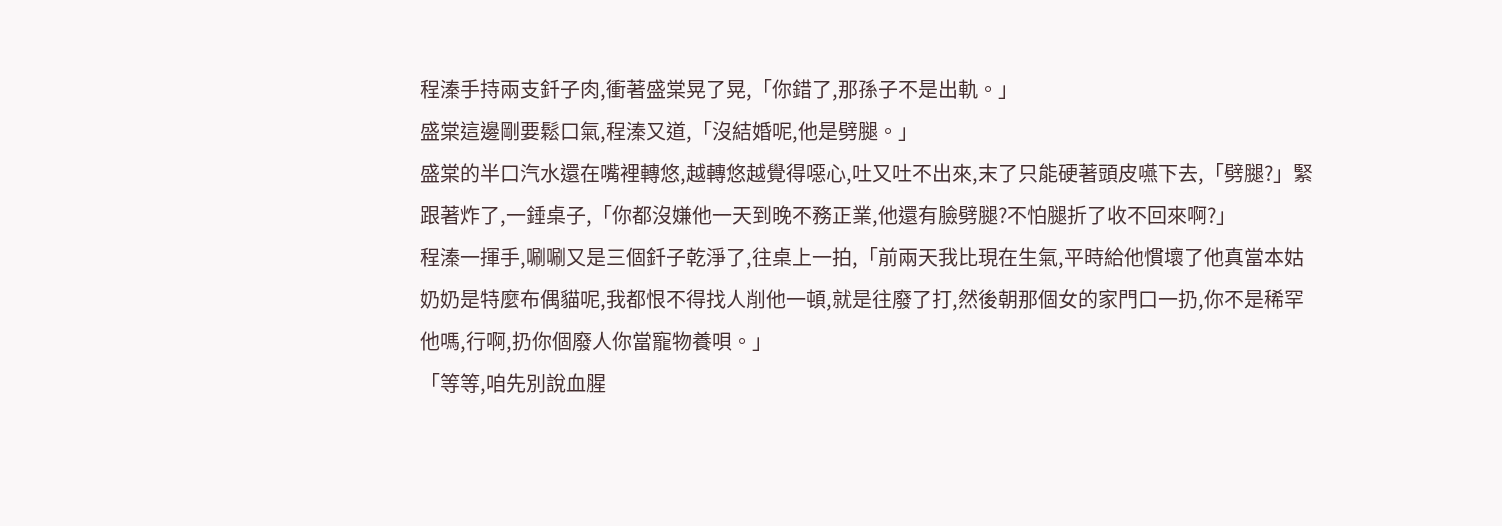程溱手持兩支釺子肉,衝著盛棠晃了晃,「你錯了,那孫子不是出軌。」
盛棠這邊剛要鬆口氣,程溱又道,「沒結婚呢,他是劈腿。」
盛棠的半口汽水還在嘴裡轉悠,越轉悠越覺得噁心,吐又吐不出來,末了只能硬著頭皮嚥下去,「劈腿?」緊跟著炸了,一錘桌子,「你都沒嫌他一天到晚不務正業,他還有臉劈腿?不怕腿折了收不回來啊?」
程溱一揮手,唰唰又是三個釺子乾淨了,往桌上一拍,「前兩天我比現在生氣,平時給他慣壞了他真當本姑奶奶是特麼布偶貓呢,我都恨不得找人削他一頓,就是往廢了打,然後朝那個女的家門口一扔,你不是稀罕他嗎,行啊,扔你個廢人你當寵物養唄。」
「等等,咱先別說血腥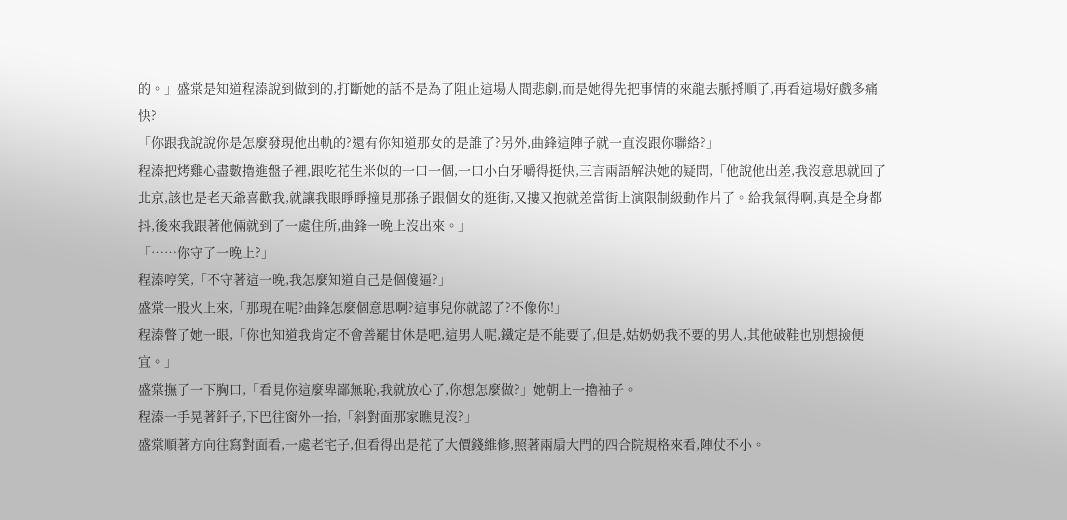的。」盛棠是知道程溱說到做到的,打斷她的話不是為了阻止這場人間悲劇,而是她得先把事情的來龍去脈捋順了,再看這場好戲多痛快?
「你跟我說說你是怎麼發現他出軌的?還有你知道那女的是誰了?另外,曲鋒這陣子就一直沒跟你聯絡?」
程溱把烤雞心盡數擼進盤子裡,跟吃花生米似的一口一個,一口小白牙嚼得挺快,三言兩語解決她的疑問,「他說他出差,我沒意思就回了北京,該也是老天爺喜歡我,就讓我眼睜睜撞見那孫子跟個女的逛街,又摟又抱就差當街上演限制級動作片了。給我氣得啊,真是全身都抖,後來我跟著他倆就到了一處住所,曲鋒一晚上沒出來。」
「……你守了一晚上?」
程溱哼笑,「不守著這一晚,我怎麼知道自己是個傻逼?」
盛棠一股火上來,「那現在呢?曲鋒怎麼個意思啊?這事兒你就認了?不像你!」
程溱瞥了她一眼,「你也知道我肯定不會善罷甘休是吧,這男人呢,鐵定是不能要了,但是,姑奶奶我不要的男人,其他破鞋也別想撿便宜。」
盛棠撫了一下胸口,「看見你這麼卑鄙無恥,我就放心了,你想怎麼做?」她朝上一擼袖子。
程溱一手晃著釺子,下巴往窗外一抬,「斜對面那家瞧見沒?」
盛棠順著方向往寫對面看,一處老宅子,但看得出是花了大價錢維修,照著兩扇大門的四合院規格來看,陣仗不小。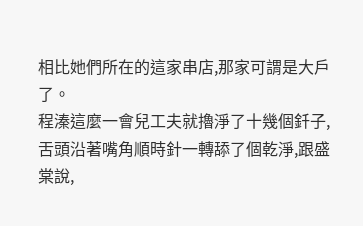相比她們所在的這家串店,那家可謂是大戶了。
程溱這麼一會兒工夫就擼淨了十幾個釺子,舌頭沿著嘴角順時針一轉舔了個乾淨,跟盛棠說,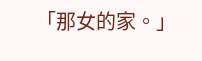「那女的家。」